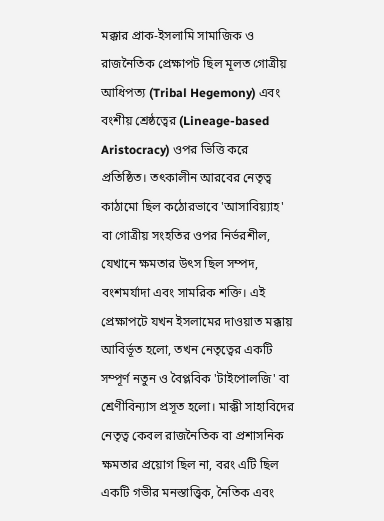মক্কার প্রাক-ইসলামি সামাজিক ও রাজনৈতিক প্রেক্ষাপট ছিল মূলত গোত্রীয় আধিপত্য (Tribal Hegemony) এবং বংশীয় শ্রেষ্ঠত্বের (Lineage-based Aristocracy) ওপর ভিত্তি করে প্রতিষ্ঠিত। তৎকালীন আরবের নেতৃত্ব কাঠামো ছিল কঠোরভাবে 'আসাবিয়্যাহ' বা গোত্রীয় সংহতির ওপর নির্ভরশীল, যেখানে ক্ষমতার উৎস ছিল সম্পদ, বংশমর্যাদা এবং সামরিক শক্তি। এই প্রেক্ষাপটে যখন ইসলামের দাওয়াত মক্কায় আবির্ভূত হলো, তখন নেতৃত্বের একটি সম্পূর্ণ নতুন ও বৈপ্লবিক 'টাইপোলজি' বা শ্রেণীবিন্যাস প্রসূত হলো। মাক্কী সাহাবিদের নেতৃত্ব কেবল রাজনৈতিক বা প্রশাসনিক ক্ষমতার প্রয়োগ ছিল না, বরং এটি ছিল একটি গভীর মনস্তাত্ত্বিক, নৈতিক এবং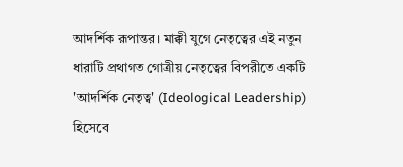আদর্শিক রূপান্তর। মাক্কী যুগে নেতৃত্বের এই নতুন ধারাটি প্রথাগত গোত্রীয় নেতৃত্বের বিপরীতে একটি 'আদর্শিক নেতৃত্ব' (Ideological Leadership) হিসেবে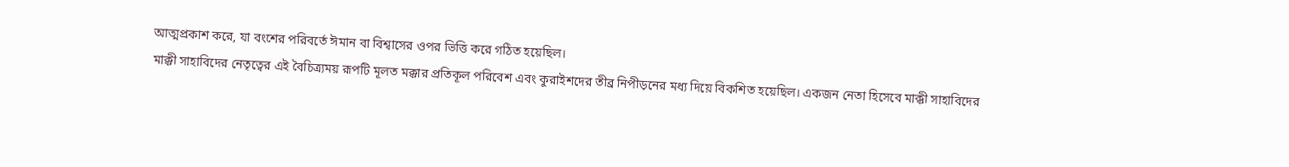আত্মপ্রকাশ করে, যা বংশের পরিবর্তে ঈমান বা বিশ্বাসের ওপর ভিত্তি করে গঠিত হয়েছিল।
মাক্কী সাহাবিদের নেতৃত্বের এই বৈচিত্র্যময় রূপটি মূলত মক্কার প্রতিকূল পরিবেশ এবং কুরাইশদের তীব্র নিপীড়নের মধ্য দিয়ে বিকশিত হয়েছিল। একজন নেতা হিসেবে মাক্কী সাহাবিদের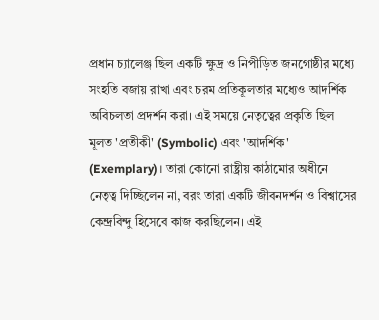প্রধান চ্যালেঞ্জ ছিল একটি ক্ষুদ্র ও নিপীড়িত জনগোষ্ঠীর মধ্যে সংহতি বজায় রাখা এবং চরম প্রতিকূলতার মধ্যেও আদর্শিক অবিচলতা প্রদর্শন করা। এই সময়ে নেতৃত্বের প্রকৃতি ছিল মূলত 'প্রতীকী' (Symbolic) এবং 'আদর্শিক' (Exemplary)। তারা কোনো রাষ্ট্রীয় কাঠামোর অধীনে নেতৃত্ব দিচ্ছিলেন না, বরং তারা একটি জীবনদর্শন ও বিশ্বাসের কেন্দ্রবিন্দু হিসেবে কাজ করছিলেন। এই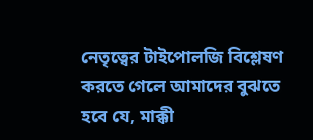নেতৃত্বের টাইপোলজি বিশ্লেষণ করতে গেলে আমাদের বুঝতে হবে যে, মাক্কী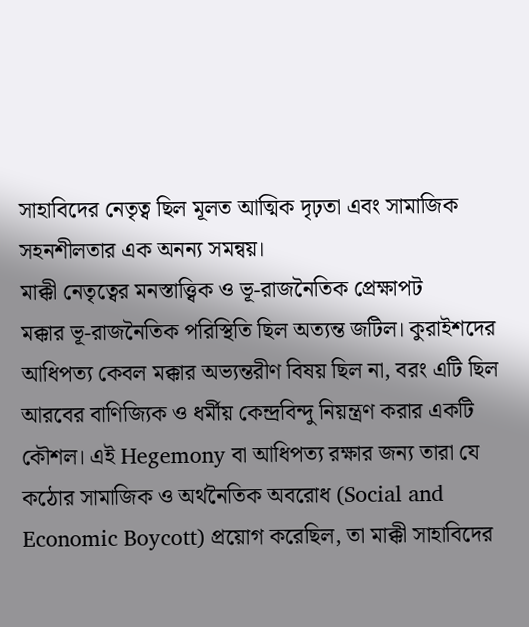সাহাবিদের নেতৃত্ব ছিল মূলত আত্মিক দৃঢ়তা এবং সামাজিক সহনশীলতার এক অনন্য সমন্বয়।
মাক্কী নেতৃত্বের মনস্তাত্ত্বিক ও ভূ-রাজনৈতিক প্রেক্ষাপট
মক্কার ভূ-রাজনৈতিক পরিস্থিতি ছিল অত্যন্ত জটিল। কুরাইশদের আধিপত্য কেবল মক্কার অভ্যন্তরীণ বিষয় ছিল না, বরং এটি ছিল আরবের বাণিজ্যিক ও ধর্মীয় কেন্দ্রবিন্দু নিয়ন্ত্রণ করার একটি কৌশল। এই Hegemony বা আধিপত্য রক্ষার জন্য তারা যে কঠোর সামাজিক ও অর্থনৈতিক অবরোধ (Social and Economic Boycott) প্রয়োগ করেছিল, তা মাক্কী সাহাবিদের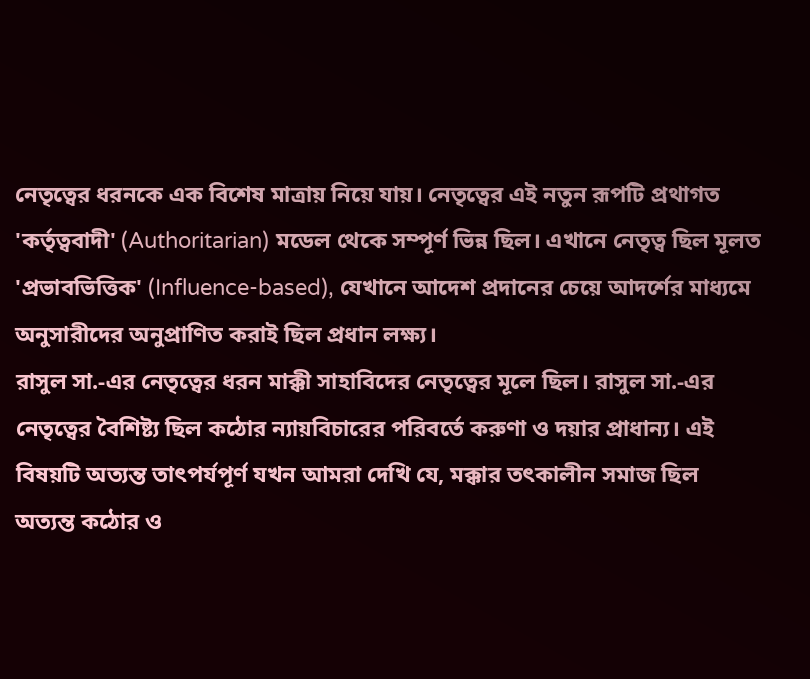নেতৃত্বের ধরনকে এক বিশেষ মাত্রায় নিয়ে যায়। নেতৃত্বের এই নতুন রূপটি প্রথাগত 'কর্তৃত্ববাদী' (Authoritarian) মডেল থেকে সম্পূর্ণ ভিন্ন ছিল। এখানে নেতৃত্ব ছিল মূলত 'প্রভাবভিত্তিক' (Influence-based), যেখানে আদেশ প্রদানের চেয়ে আদর্শের মাধ্যমে অনুসারীদের অনুপ্রাণিত করাই ছিল প্রধান লক্ষ্য।
রাসুল সা.-এর নেতৃত্বের ধরন মাক্কী সাহাবিদের নেতৃত্বের মূলে ছিল। রাসুল সা.-এর নেতৃত্বের বৈশিষ্ট্য ছিল কঠোর ন্যায়বিচারের পরিবর্তে করুণা ও দয়ার প্রাধান্য। এই বিষয়টি অত্যন্ত তাৎপর্যপূর্ণ যখন আমরা দেখি যে, মক্কার তৎকালীন সমাজ ছিল অত্যন্ত কঠোর ও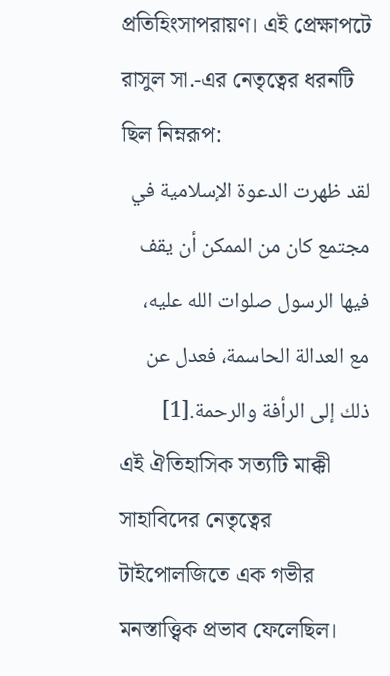প্রতিহিংসাপরায়ণ। এই প্রেক্ষাপটে রাসুল সা.-এর নেতৃত্বের ধরনটি ছিল নিম্নরূপ:
لقد ظهرت الدعوة الإسلامية في مجتمع كان من الممكن أن يقف فيها الرسول صلوات الله عليه، مع العدالة الحاسمة، فعدل عن ذلك إلى الرأفة والرحمة.[1]
এই ঐতিহাসিক সত্যটি মাক্কী সাহাবিদের নেতৃত্বের টাইপোলজিতে এক গভীর মনস্তাত্ত্বিক প্রভাব ফেলেছিল।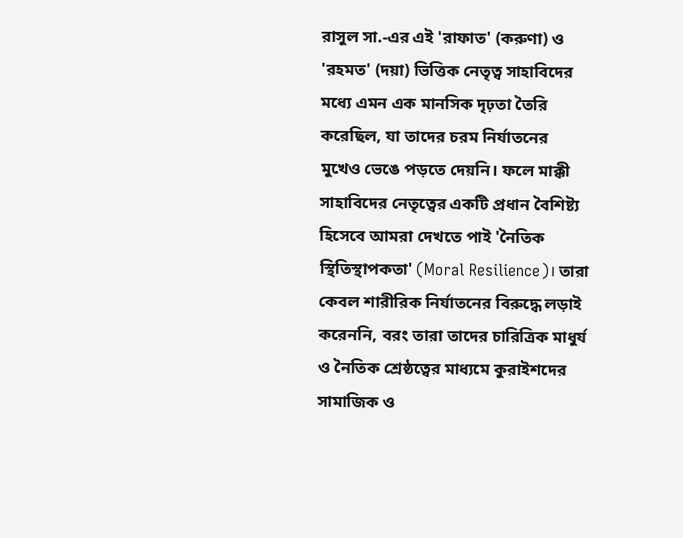রাসুল সা.-এর এই 'রাফাত' (করুণা) ও 'রহমত' (দয়া) ভিত্তিক নেতৃত্ব সাহাবিদের মধ্যে এমন এক মানসিক দৃঢ়তা তৈরি করেছিল, যা তাদের চরম নির্যাতনের মুখেও ভেঙে পড়তে দেয়নি। ফলে মাক্কী সাহাবিদের নেতৃত্বের একটি প্রধান বৈশিষ্ট্য হিসেবে আমরা দেখতে পাই 'নৈতিক স্থিতিস্থাপকতা' (Moral Resilience)। তারা কেবল শারীরিক নির্যাতনের বিরুদ্ধে লড়াই করেননি, বরং তারা তাদের চারিত্রিক মাধুর্য ও নৈতিক শ্রেষ্ঠত্বের মাধ্যমে কুরাইশদের সামাজিক ও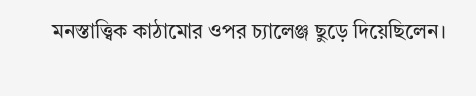মনস্তাত্ত্বিক কাঠামোর ওপর চ্যালেঞ্জ ছুড়ে দিয়েছিলেন।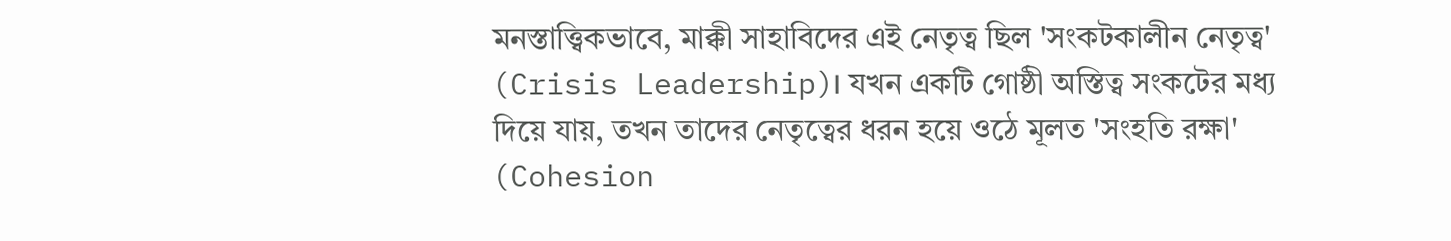মনস্তাত্ত্বিকভাবে, মাক্কী সাহাবিদের এই নেতৃত্ব ছিল 'সংকটকালীন নেতৃত্ব' (Crisis Leadership)। যখন একটি গোষ্ঠী অস্তিত্ব সংকটের মধ্য দিয়ে যায়, তখন তাদের নেতৃত্বের ধরন হয়ে ওঠে মূলত 'সংহতি রক্ষা' (Cohesion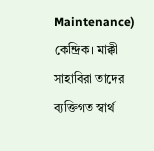Maintenance) কেন্দ্রিক। মাক্কী সাহাবিরা তাদের ব্যক্তিগত স্বার্থ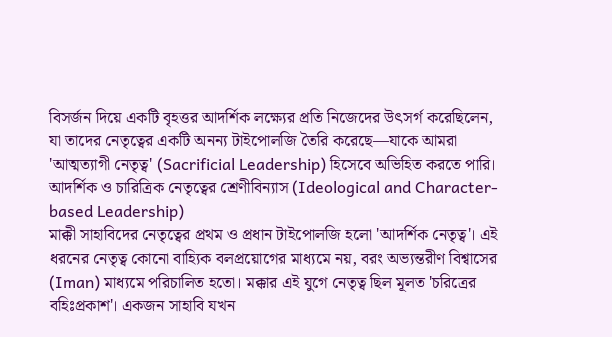বিসর্জন দিয়ে একটি বৃহত্তর আদর্শিক লক্ষ্যের প্রতি নিজেদের উৎসর্গ করেছিলেন, যা তাদের নেতৃত্বের একটি অনন্য টাইপোলজি তৈরি করেছে—যাকে আমরা 'আত্মত্যাগী নেতৃত্ব' (Sacrificial Leadership) হিসেবে অভিহিত করতে পারি।
আদর্শিক ও চারিত্রিক নেতৃত্বের শ্রেণীবিন্যাস (Ideological and Character-based Leadership)
মাক্কী সাহাবিদের নেতৃত্বের প্রথম ও প্রধান টাইপোলজি হলো 'আদর্শিক নেতৃত্ব'। এই ধরনের নেতৃত্ব কোনো বাহ্যিক বলপ্রয়োগের মাধ্যমে নয়, বরং অভ্যন্তরীণ বিশ্বাসের (Iman) মাধ্যমে পরিচালিত হতো। মক্কার এই যুগে নেতৃত্ব ছিল মূলত 'চরিত্রের বহিঃপ্রকাশ'। একজন সাহাবি যখন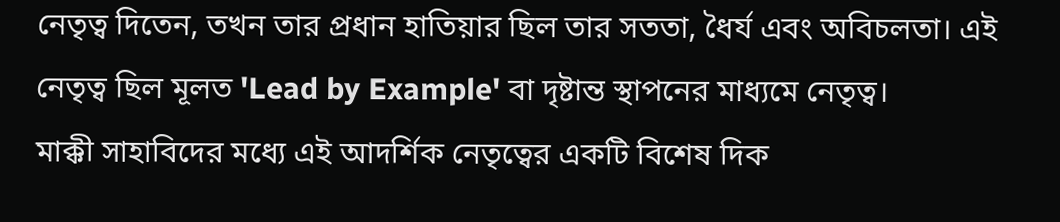নেতৃত্ব দিতেন, তখন তার প্রধান হাতিয়ার ছিল তার সততা, ধৈর্য এবং অবিচলতা। এই নেতৃত্ব ছিল মূলত 'Lead by Example' বা দৃষ্টান্ত স্থাপনের মাধ্যমে নেতৃত্ব।
মাক্কী সাহাবিদের মধ্যে এই আদর্শিক নেতৃত্বের একটি বিশেষ দিক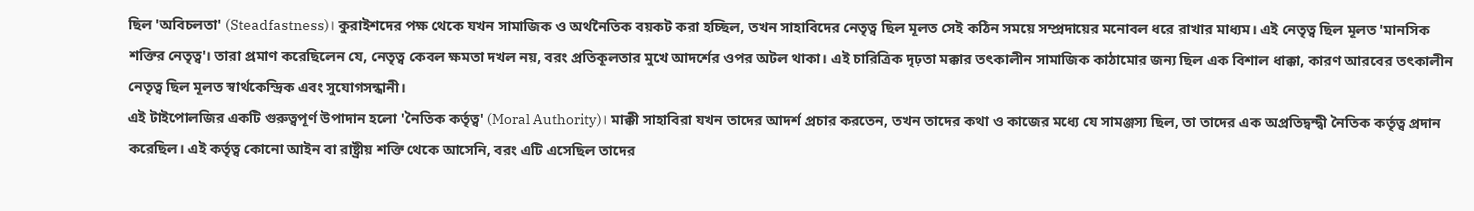ছিল 'অবিচলতা' (Steadfastness)। কুরাইশদের পক্ষ থেকে যখন সামাজিক ও অর্থনৈতিক বয়কট করা হচ্ছিল, তখন সাহাবিদের নেতৃত্ব ছিল মূলত সেই কঠিন সময়ে সম্প্রদায়ের মনোবল ধরে রাখার মাধ্যম। এই নেতৃত্ব ছিল মূলত 'মানসিক শক্তির নেতৃত্ব'। তারা প্রমাণ করেছিলেন যে, নেতৃত্ব কেবল ক্ষমতা দখল নয়, বরং প্রতিকূলতার মুখে আদর্শের ওপর অটল থাকা। এই চারিত্রিক দৃঢ়তা মক্কার তৎকালীন সামাজিক কাঠামোর জন্য ছিল এক বিশাল ধাক্কা, কারণ আরবের তৎকালীন নেতৃত্ব ছিল মূলত স্বার্থকেন্দ্রিক এবং সুযোগসন্ধানী।
এই টাইপোলজির একটি গুরুত্বপূর্ণ উপাদান হলো 'নৈতিক কর্তৃত্ব' (Moral Authority)। মাক্কী সাহাবিরা যখন তাদের আদর্শ প্রচার করতেন, তখন তাদের কথা ও কাজের মধ্যে যে সামঞ্জস্য ছিল, তা তাদের এক অপ্রতিদ্বন্দ্বী নৈতিক কর্তৃত্ব প্রদান করেছিল। এই কর্তৃত্ব কোনো আইন বা রাষ্ট্রীয় শক্তি থেকে আসেনি, বরং এটি এসেছিল তাদের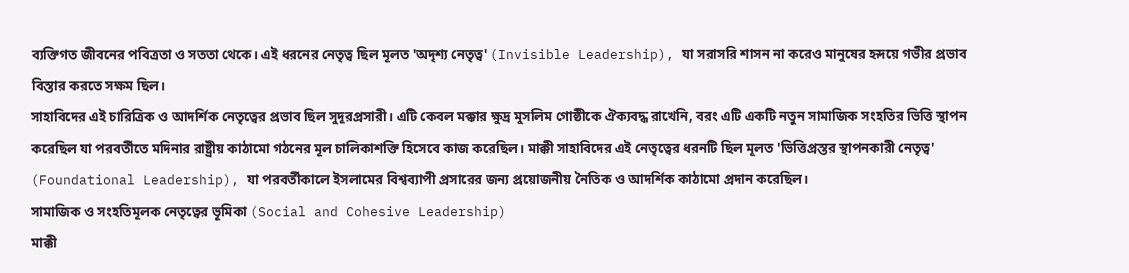ব্যক্তিগত জীবনের পবিত্রতা ও সততা থেকে। এই ধরনের নেতৃত্ব ছিল মূলত 'অদৃশ্য নেতৃত্ব' (Invisible Leadership), যা সরাসরি শাসন না করেও মানুষের হৃদয়ে গভীর প্রভাব বিস্তার করতে সক্ষম ছিল।
সাহাবিদের এই চারিত্রিক ও আদর্শিক নেতৃত্বের প্রভাব ছিল সুদূরপ্রসারী। এটি কেবল মক্কার ক্ষুদ্র মুসলিম গোষ্ঠীকে ঐক্যবদ্ধ রাখেনি, বরং এটি একটি নতুন সামাজিক সংহতির ভিত্তি স্থাপন করেছিল যা পরবর্তীতে মদিনার রাষ্ট্রীয় কাঠামো গঠনের মূল চালিকাশক্তি হিসেবে কাজ করেছিল। মাক্কী সাহাবিদের এই নেতৃত্বের ধরনটি ছিল মূলত 'ভিত্তিপ্রস্তর স্থাপনকারী নেতৃত্ব' (Foundational Leadership), যা পরবর্তীকালে ইসলামের বিশ্বব্যাপী প্রসারের জন্য প্রয়োজনীয় নৈতিক ও আদর্শিক কাঠামো প্রদান করেছিল।
সামাজিক ও সংহতিমূলক নেতৃত্বের ভূমিকা (Social and Cohesive Leadership)
মাক্কী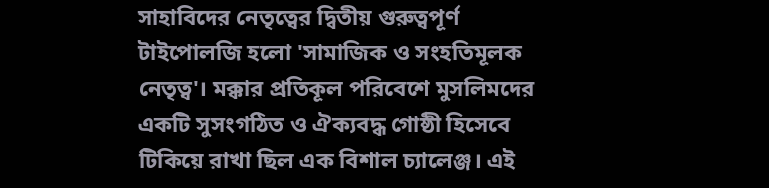সাহাবিদের নেতৃত্বের দ্বিতীয় গুরুত্বপূর্ণ টাইপোলজি হলো 'সামাজিক ও সংহতিমূলক নেতৃত্ব'। মক্কার প্রতিকূল পরিবেশে মুসলিমদের একটি সুসংগঠিত ও ঐক্যবদ্ধ গোষ্ঠী হিসেবে টিকিয়ে রাখা ছিল এক বিশাল চ্যালেঞ্জ। এই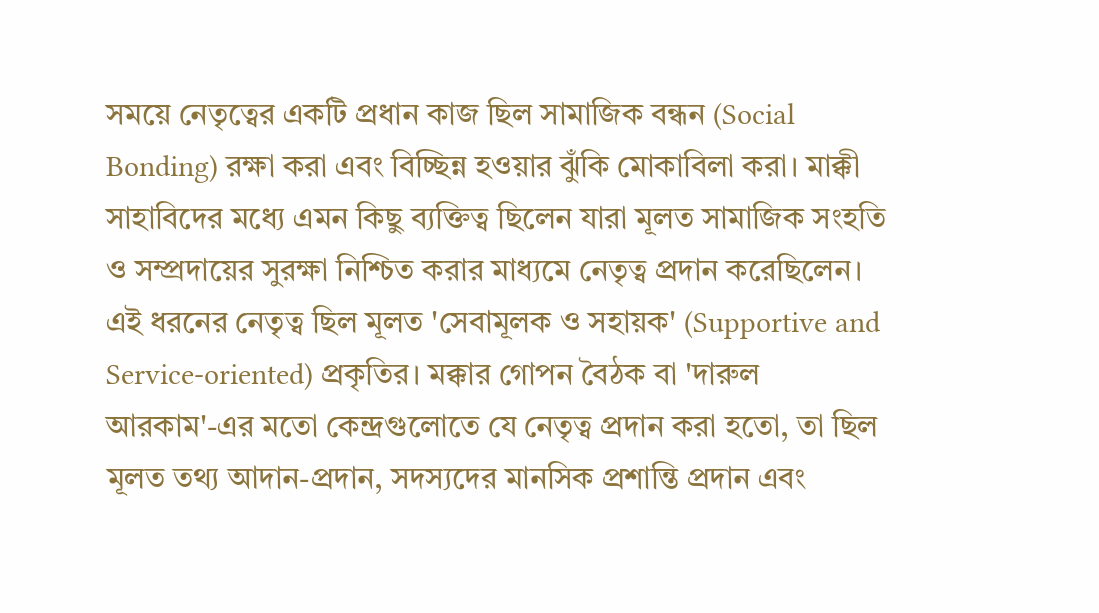সময়ে নেতৃত্বের একটি প্রধান কাজ ছিল সামাজিক বন্ধন (Social Bonding) রক্ষা করা এবং বিচ্ছিন্ন হওয়ার ঝুঁকি মোকাবিলা করা। মাক্কী সাহাবিদের মধ্যে এমন কিছু ব্যক্তিত্ব ছিলেন যারা মূলত সামাজিক সংহতি ও সম্প্রদায়ের সুরক্ষা নিশ্চিত করার মাধ্যমে নেতৃত্ব প্রদান করেছিলেন।
এই ধরনের নেতৃত্ব ছিল মূলত 'সেবামূলক ও সহায়ক' (Supportive and Service-oriented) প্রকৃতির। মক্কার গোপন বৈঠক বা 'দারুল আরকাম'-এর মতো কেন্দ্রগুলোতে যে নেতৃত্ব প্রদান করা হতো, তা ছিল মূলত তথ্য আদান-প্রদান, সদস্যদের মানসিক প্রশান্তি প্রদান এবং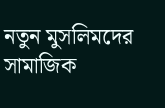নতুন মুসলিমদের সামাজিক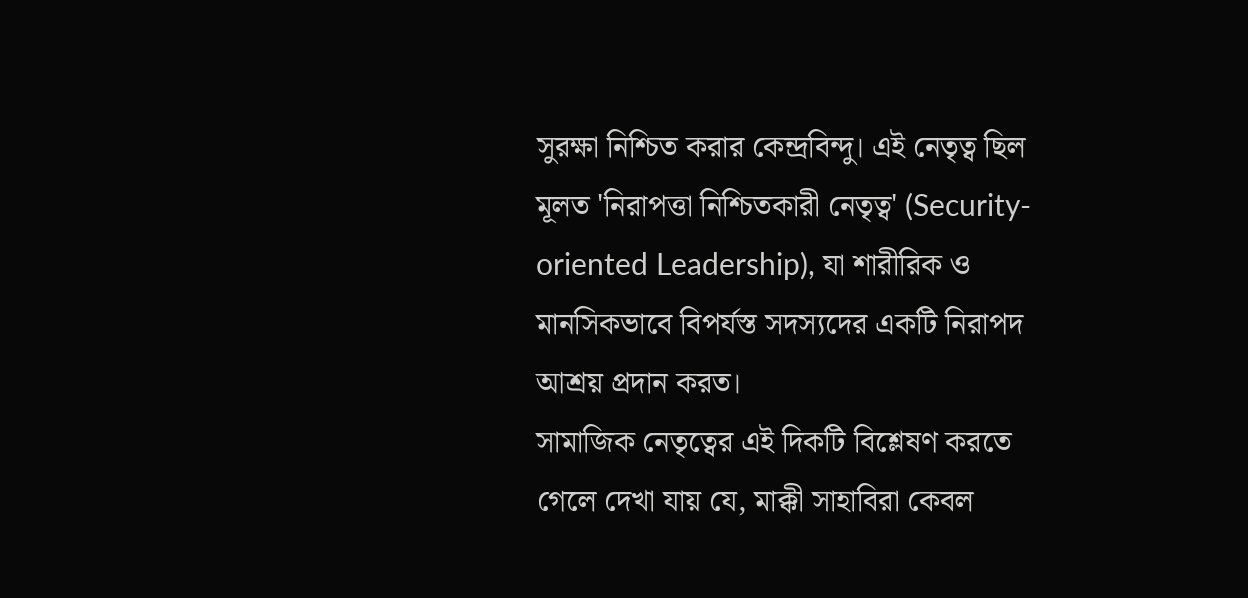সুরক্ষা নিশ্চিত করার কেন্দ্রবিন্দু। এই নেতৃত্ব ছিল মূলত 'নিরাপত্তা নিশ্চিতকারী নেতৃত্ব' (Security-oriented Leadership), যা শারীরিক ও মানসিকভাবে বিপর্যস্ত সদস্যদের একটি নিরাপদ আশ্রয় প্রদান করত।
সামাজিক নেতৃত্বের এই দিকটি বিশ্লেষণ করতে গেলে দেখা যায় যে, মাক্কী সাহাবিরা কেবল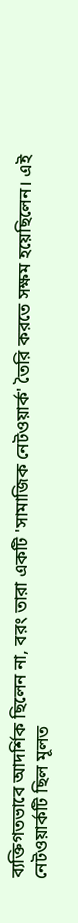ব্যক্তিগতভাবে আদর্শিক ছিলেন না, বরং তারা একটি 'সামাজিক নেটওয়ার্ক' তৈরি করতে সক্ষম হয়েছিলেন। এই নেটওয়ার্কটি ছিল মূলত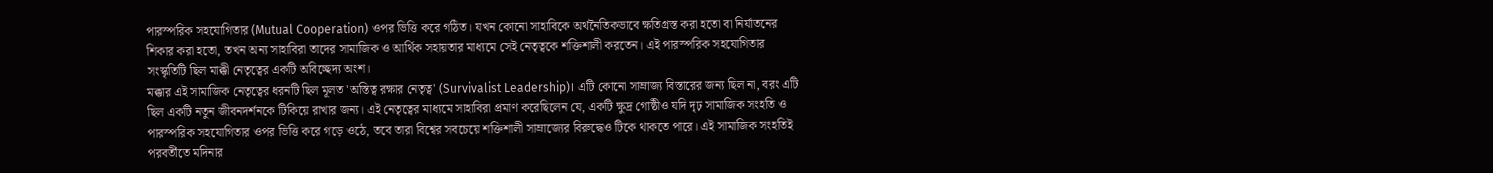পারস্পরিক সহযোগিতার (Mutual Cooperation) ওপর ভিত্তি করে গঠিত। যখন কোনো সাহাবিকে অর্থনৈতিকভাবে ক্ষতিগ্রস্ত করা হতো বা নির্যাতনের শিকার করা হতো, তখন অন্য সাহাবিরা তাদের সামাজিক ও আর্থিক সহায়তার মাধ্যমে সেই নেতৃত্বকে শক্তিশালী করতেন। এই পারস্পরিক সহযোগিতার সংস্কৃতিটি ছিল মাক্কী নেতৃত্বের একটি অবিচ্ছেদ্য অংশ।
মক্কার এই সামাজিক নেতৃত্বের ধরনটি ছিল মূলত 'অস্তিত্ব রক্ষার নেতৃত্ব' (Survivalist Leadership)। এটি কোনো সাম্রাজ্য বিস্তারের জন্য ছিল না, বরং এটি ছিল একটি নতুন জীবনদর্শনকে টিকিয়ে রাখার জন্য। এই নেতৃত্বের মাধ্যমে সাহাবিরা প্রমাণ করেছিলেন যে, একটি ক্ষুদ্র গোষ্ঠীও যদি দৃঢ় সামাজিক সংহতি ও পারস্পরিক সহযোগিতার ওপর ভিত্তি করে গড়ে ওঠে, তবে তারা বিশ্বের সবচেয়ে শক্তিশালী সাম্রাজ্যের বিরুদ্ধেও টিকে থাকতে পারে। এই সামাজিক সংহতিই পরবর্তীতে মদিনার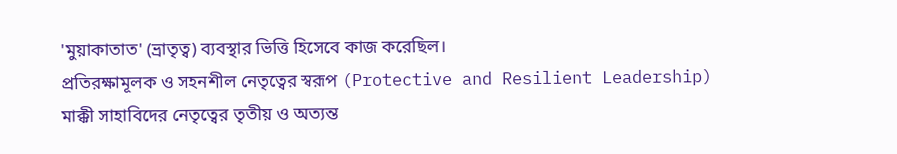'মুয়াকাতাত' (ভ্রাতৃত্ব) ব্যবস্থার ভিত্তি হিসেবে কাজ করেছিল।
প্রতিরক্ষামূলক ও সহনশীল নেতৃত্বের স্বরূপ (Protective and Resilient Leadership)
মাক্কী সাহাবিদের নেতৃত্বের তৃতীয় ও অত্যন্ত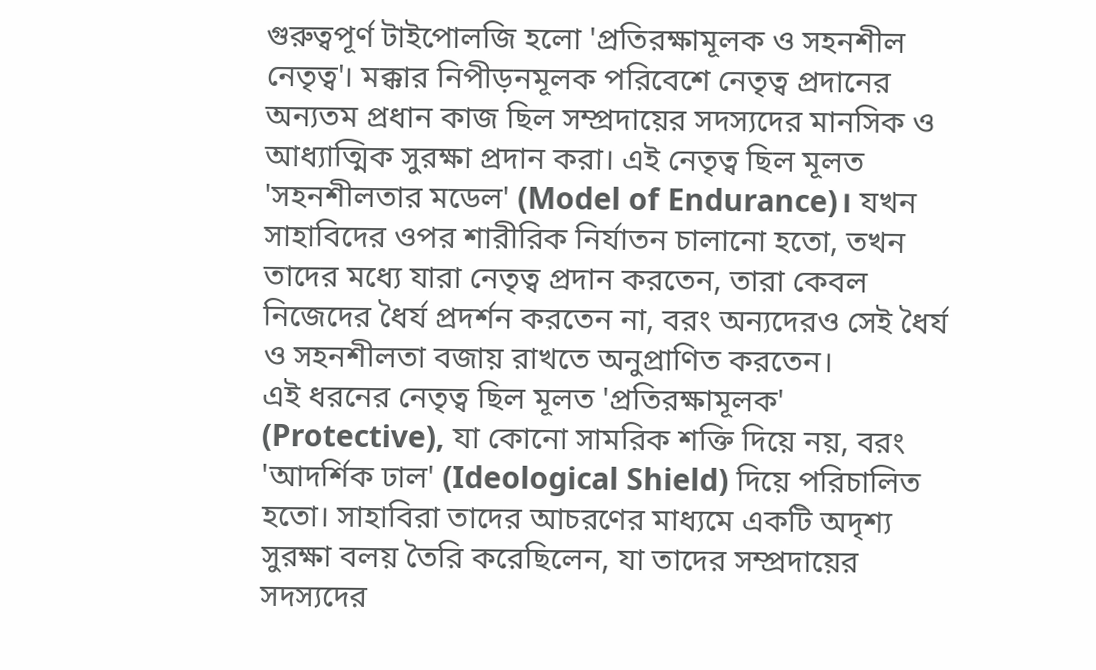গুরুত্বপূর্ণ টাইপোলজি হলো 'প্রতিরক্ষামূলক ও সহনশীল নেতৃত্ব'। মক্কার নিপীড়নমূলক পরিবেশে নেতৃত্ব প্রদানের অন্যতম প্রধান কাজ ছিল সম্প্রদায়ের সদস্যদের মানসিক ও আধ্যাত্মিক সুরক্ষা প্রদান করা। এই নেতৃত্ব ছিল মূলত 'সহনশীলতার মডেল' (Model of Endurance)। যখন সাহাবিদের ওপর শারীরিক নির্যাতন চালানো হতো, তখন তাদের মধ্যে যারা নেতৃত্ব প্রদান করতেন, তারা কেবল নিজেদের ধৈর্য প্রদর্শন করতেন না, বরং অন্যদেরও সেই ধৈর্য ও সহনশীলতা বজায় রাখতে অনুপ্রাণিত করতেন।
এই ধরনের নেতৃত্ব ছিল মূলত 'প্রতিরক্ষামূলক' (Protective), যা কোনো সামরিক শক্তি দিয়ে নয়, বরং 'আদর্শিক ঢাল' (Ideological Shield) দিয়ে পরিচালিত হতো। সাহাবিরা তাদের আচরণের মাধ্যমে একটি অদৃশ্য সুরক্ষা বলয় তৈরি করেছিলেন, যা তাদের সম্প্রদায়ের সদস্যদের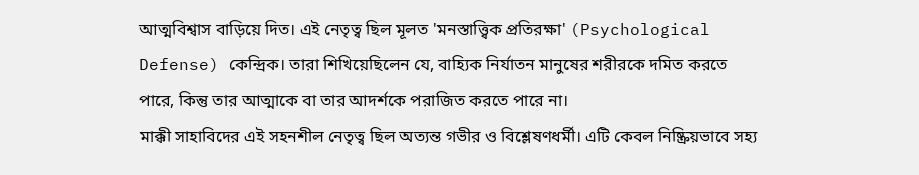আত্মবিশ্বাস বাড়িয়ে দিত। এই নেতৃত্ব ছিল মূলত 'মনস্তাত্ত্বিক প্রতিরক্ষা' (Psychological Defense) কেন্দ্রিক। তারা শিখিয়েছিলেন যে, বাহ্যিক নির্যাতন মানুষের শরীরকে দমিত করতে পারে, কিন্তু তার আত্মাকে বা তার আদর্শকে পরাজিত করতে পারে না।
মাক্কী সাহাবিদের এই সহনশীল নেতৃত্ব ছিল অত্যন্ত গভীর ও বিশ্লেষণধর্মী। এটি কেবল নিষ্ক্রিয়ভাবে সহ্য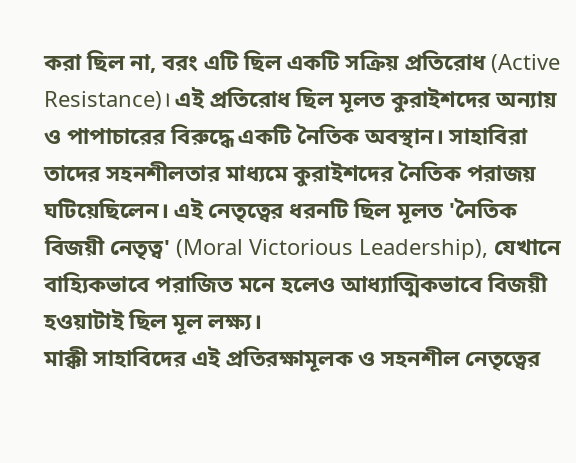করা ছিল না, বরং এটি ছিল একটি সক্রিয় প্রতিরোধ (Active Resistance)। এই প্রতিরোধ ছিল মূলত কুরাইশদের অন্যায় ও পাপাচারের বিরুদ্ধে একটি নৈতিক অবস্থান। সাহাবিরা তাদের সহনশীলতার মাধ্যমে কুরাইশদের নৈতিক পরাজয় ঘটিয়েছিলেন। এই নেতৃত্বের ধরনটি ছিল মূলত 'নৈতিক বিজয়ী নেতৃত্ব' (Moral Victorious Leadership), যেখানে বাহ্যিকভাবে পরাজিত মনে হলেও আধ্যাত্মিকভাবে বিজয়ী হওয়াটাই ছিল মূল লক্ষ্য।
মাক্কী সাহাবিদের এই প্রতিরক্ষামূলক ও সহনশীল নেতৃত্বের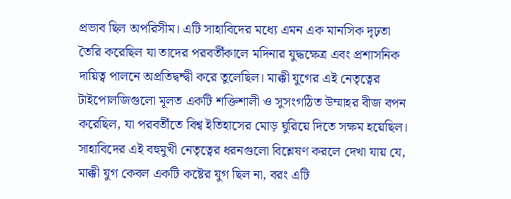প্রভাব ছিল অপরিসীম। এটি সাহাবিদের মধ্যে এমন এক মানসিক দৃঢ়তা তৈরি করেছিল যা তাদের পরবর্তীকালে মদিনার যুদ্ধক্ষেত্র এবং প্রশাসনিক দায়িত্ব পালনে অপ্রতিদ্বন্দ্বী করে তুলেছিল। মাক্কী যুগের এই নেতৃত্বের টাইপোলজিগুলো মূলত একটি শক্তিশালী ও সুসংগঠিত উম্মাহর বীজ বপন করেছিল, যা পরবর্তীতে বিশ্ব ইতিহাসের মোড় ঘুরিয়ে দিতে সক্ষম হয়েছিল। সাহাবিদের এই বহুমুখী নেতৃত্বের ধরনগুলো বিশ্লেষণ করলে দেখা যায় যে, মাক্কী যুগ কেবল একটি কষ্টের যুগ ছিল না, বরং এটি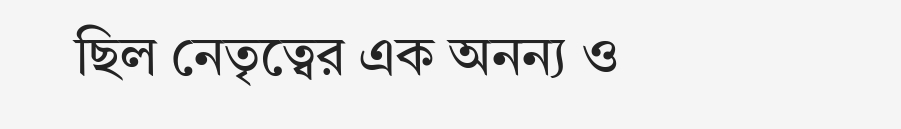ছিল নেতৃত্বের এক অনন্য ও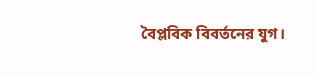বৈপ্লবিক বিবর্তনের যুগ।